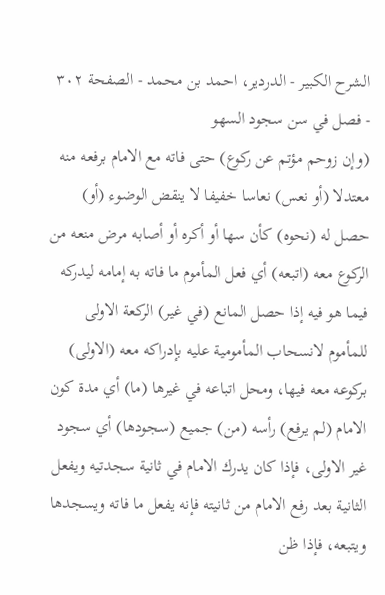الشرح الکبير - الدردیر، احمد بن محمد - الصفحة ٣٠٢ - فصل في سن سجود السهو
(وإن زوحم مؤتم عن ركوع) حتى فاته مع الامام برفعه منه معتدلا (أو نعس) نعاسا خفيفا لا ينقض الوضوء (أو) حصل له (نحوه) كأن سها أو أكره أو أصابه مرض منعه من الركوع معه (اتبعه) أي فعل المأموم ما فاته به إمامه ليدركه فيما هو فيه إذا حصل المانع (في غير) الركعة الاولى للمأموم لانسحاب المأمومية عليه بإدراكه معه (الاولى) بركوعه معه فيها، ومحل اتباعه في غيرها (ما) أي مدة كون الامام (لم يرفع) رأسه (من) جميع (سجودها) أي سجود غير الاولى، فإذا كان يدرك الامام في ثانية سجدتيه ويفعل الثانية بعد رفع الامام من ثانيته فإنه يفعل ما فاته ويسجدها ويتبعه، فإذا ظن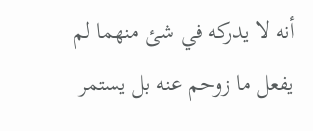أنه لا يدركه في شئ منهما لم يفعل ما زوحم عنه بل يستمر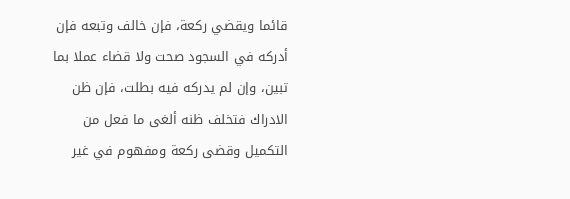قائما ويقضي ركعة، فإن خالف وتبعه فإن أدركه في السجود صحت ولا قضاء عملا بما تبين، وإن لم يدركه فيه بطلت، فإن ظن الادراك فتخلف ظنه ألغى ما فعل من التكميل وقضى ركعة ومفهوم في غير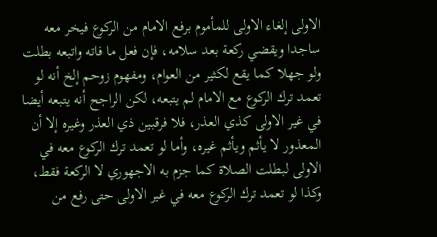الاولى إلغاء الاولى للمأموم برفع الامام من الركوع فيخر معه ساجدا ويقضي ركعة بعد سلامه، فإن فعل ما فاته واتبعه بطلت ولو جهلا كما يقع لكثير من العوام، ومفهوم زوحم إلخ أنه لو تعمد ترك الركوع مع الامام لم يتبعه، لكن الراجح أنه يتبعه أيضا في غير الاولى كذي العذر، فلا فرقبين ذي العذر وغيره إلا أن المعذور لا يأثم ويأثم غيره، وأما لو تعمد ترك الركوع معه في الاولى لبطلت الصلاة كما جزم به الاجهوري لا الركعة فقط، وكذا لو تعمد ترك الركوع معه في غير الاولى حتى رفع من